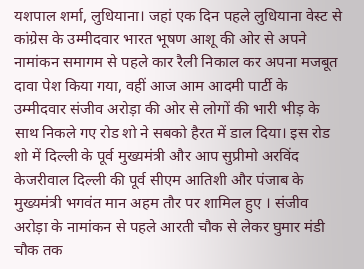यशपाल शर्मा, लुधियाना। जहां एक दिन पहले लुधियाना वेस्ट से कांग्रेस के उम्मीदवार भारत भूषण आशू की ओर से अपने नामांकन समागम से पहले कार रैली निकाल कर अपना मजबूत दावा पेश किया गया, वहीं आज आम आदमी पार्टी के उम्मीदवार संजीव अरोड़ा की ओर से लोगों की भारी भीड़ के साथ निकले गए रोड शो ने सबको हैरत में डाल दिया। इस रोड शो में दिल्ली के पूर्व मुख्यमंत्री और आप सुप्रीमो अरविंद केजरीवाल दिल्ली की पूर्व सीएम आतिशी और पंजाब के मुख्यमंत्री भगवंत मान अहम तौर पर शामिल हुए । संजीव अरोड़ा के नामांकन से पहले आरती चौक से लेकर घुमार मंडी चौक तक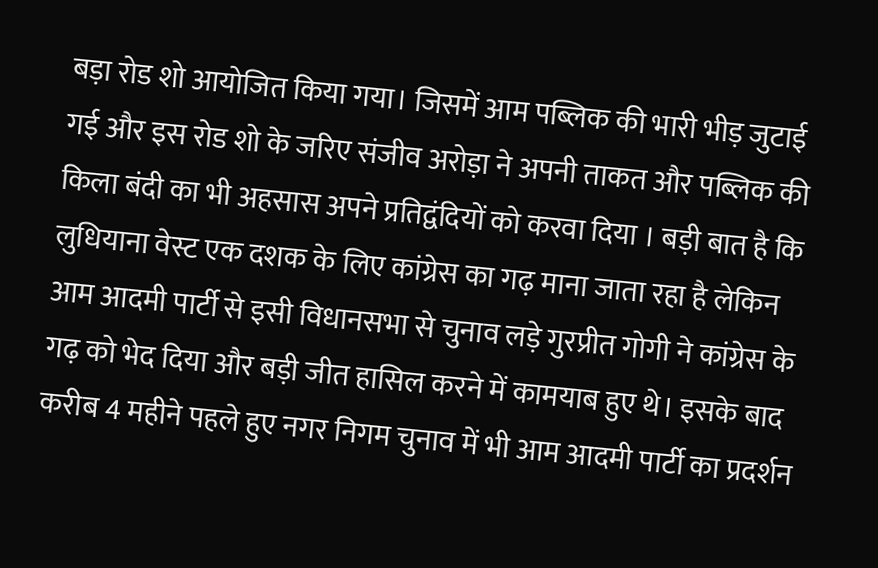बड़ा रोड शो आयोजित किया गया। जिसमें आम पब्लिक की भारी भीड़ जुटाई गई और इस रोड शो के जरिए संजीव अरोड़ा ने अपनी ताकत और पब्लिक की किला बंदी का भी अहसास अपने प्रतिद्वंदियों को करवा दिया । बड़ी बात है कि लुधियाना वेस्ट एक दशक के लिए कांग्रेस का गढ़ माना जाता रहा है लेकिन आम आदमी पार्टी से इसी विधानसभा से चुनाव लड़े गुरप्रीत गोगी ने कांग्रेस के गढ़ को भेद दिया और बड़ी जीत हासिल करने में कामयाब हुए थे। इसके बाद करीब 4 महीने पहले हुए नगर निगम चुनाव में भी आम आदमी पार्टी का प्रदर्शन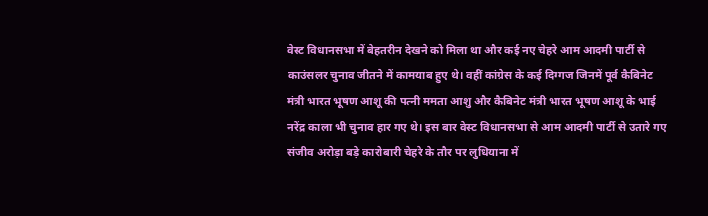वेस्ट विधानसभा में बेहतरीन देखने को मिला था और कई नए चेहरे आम आदमी पार्टी से काउंसलर चुनाव जीतने में कामयाब हुए थे। वहीं कांग्रेस के कई दिग्गज जिनमें पूर्व कैबिनेट मंत्री भारत भूषण आशू की पत्नी ममता आशु और कैबिनेट मंत्री भारत भूषण आशू के भाई नरेंद्र काला भी चुनाव हार गए थे। इस बार वेस्ट विधानसभा से आम आदमी पार्टी से उतारे गए संजीव अरोड़ा बड़े कारोबारी चेहरे के तौर पर लुधियाना में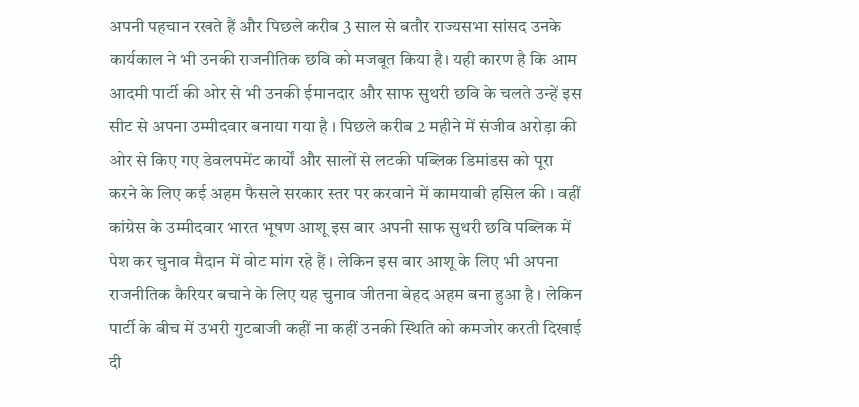अपनी पहचान रखते हैं और पिछले करीब 3 साल से बतौर राज्यसभा सांसद उनके कार्यकाल ने भी उनकी राजनीतिक छवि को मजबूत किया है। यही कारण है कि आम आदमी पार्टी की ओर से भी उनकी ईमानदार और साफ सुथरी छवि के चलते उन्हें इस सीट से अपना उम्मीदवार बनाया गया है । पिछले करीब 2 महीने में संजीव अरोड़ा की ओर से किए गए डेवलपमेंट कार्यों और सालों से लटकी पब्लिक डिमांडस को पूरा करने के लिए कई अहम फैसले सरकार स्तर पर करवाने में कामयाबी हसिल की । वहीं कांग्रेस के उम्मीदवार भारत भूषण आशू इस बार अपनी साफ सुथरी छवि पब्लिक में पेश कर चुनाव मैदान में वोट मांग रहे हैं । लेकिन इस बार आशू के लिए भी अपना राजनीतिक कैरियर बचाने के लिए यह चुनाव जीतना बेहद अहम बना हुआ है । लेकिन पार्टी के बीच में उभरी गुटबाजी कहीं ना कहीं उनकी स्थिति को कमजोर करती दिखाई दी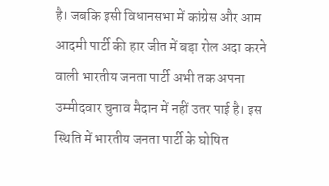है। जबकि इसी विधानसभा में कांग्रेस और आम आदमी पार्टी की हार जीत में बड़ा रोल अदा करने वाली भारतीय जनता पार्टी अभी तक अपना उम्मीदवार चुनाव मैदान में नहीं उतर पाई है। इस स्थिति में भारतीय जनता पार्टी के घोषित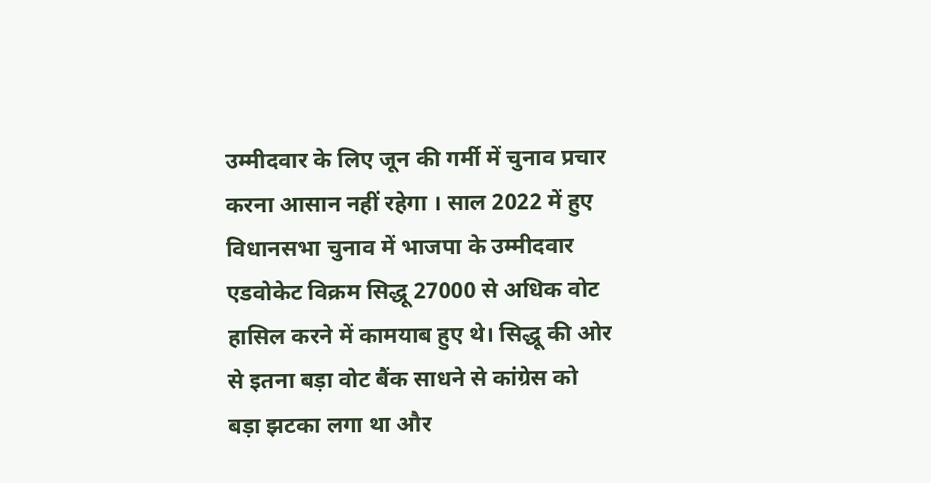उम्मीदवार के लिए जून की गर्मी में चुनाव प्रचार करना आसान नहीं रहेगा । साल 2022 में हुए विधानसभा चुनाव में भाजपा के उम्मीदवार एडवोकेट विक्रम सिद्धू 27000 से अधिक वोट हासिल करने में कामयाब हुए थे। सिद्धू की ओर से इतना बड़ा वोट बैंक साधने से कांग्रेस को बड़ा झटका लगा था और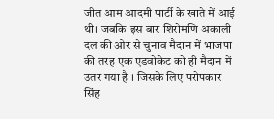जीत आम आदमी पार्टी के खाते में आई थी। जबकि इस बार शिरोमणि अकाली दल की ओर से चुनाव मैदान में भाजपा की तरह एक एडवोकेट को ही मैदान में उतर गया है । जिसके लिए परोपकार सिंह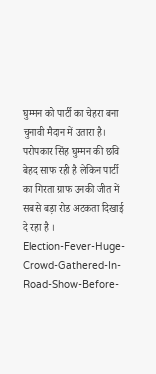घुम्मन को पार्टी का चेहरा बना चुनावी मैदान में उतारा है। परोपकार सिंह घुम्मन की छवि बेहद साफ रही है लेकिन पार्टी का गिरता ग्राफ उनकी जीत में सबसे बड़ा रोड अटकता दिखाई दे रहा है ।
Election-Fever-Huge-Crowd-Gathered-In-Road-Show-Before-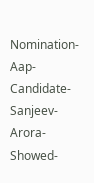Nomination-Aap-Candidate-Sanjeev-Arora-Showed-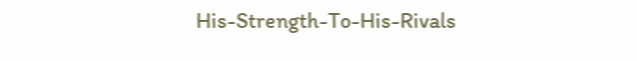His-Strength-To-His-Rivals